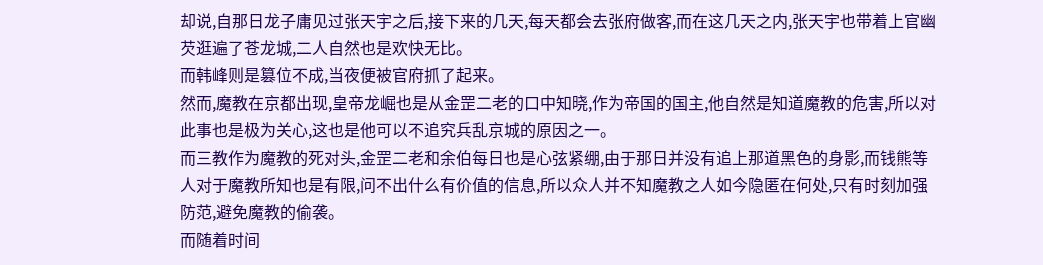却说,自那日龙子庸见过张天宇之后,接下来的几天,每天都会去张府做客,而在这几天之内,张天宇也带着上官幽芡逛遍了苍龙城,二人自然也是欢快无比。
而韩峰则是篡位不成,当夜便被官府抓了起来。
然而,魔教在京都出现,皇帝龙崛也是从金罡二老的口中知晓,作为帝国的国主,他自然是知道魔教的危害,所以对此事也是极为关心,这也是他可以不追究兵乱京城的原因之一。
而三教作为魔教的死对头,金罡二老和余伯每日也是心弦紧绷,由于那日并没有追上那道黑色的身影,而钱熊等人对于魔教所知也是有限,问不出什么有价值的信息,所以众人并不知魔教之人如今隐匿在何处,只有时刻加强防范,避免魔教的偷袭。
而随着时间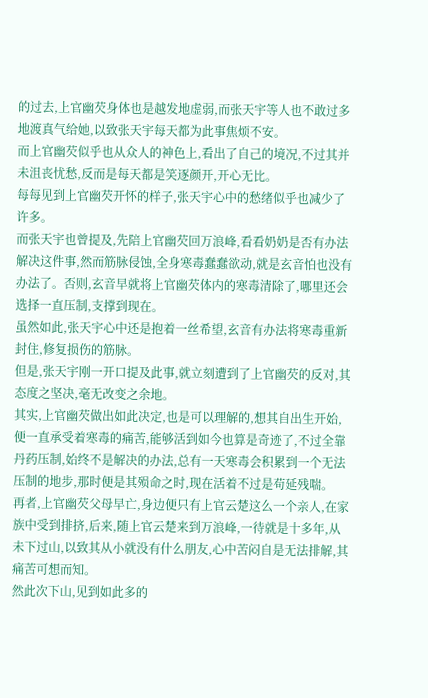的过去,上官幽芡身体也是越发地虚弱,而张天宇等人也不敢过多地渡真气给她,以致张天宇每天都为此事焦烦不安。
而上官幽芡似乎也从众人的神色上,看出了自己的境况,不过其并未沮丧忧愁,反而是每天都是笑逐颜开,开心无比。
每每见到上官幽芡开怀的样子,张天宇心中的愁绪似乎也减少了许多。
而张天宇也曾提及,先陪上官幽芡回万浪峰,看看奶奶是否有办法解决这件事,然而筋脉侵蚀,全身寒毒蠢蠢欲动,就是玄音怕也没有办法了。否则,玄音早就将上官幽芡体内的寒毒清除了,哪里还会选择一直压制,支撑到现在。
虽然如此,张天宇心中还是抱着一丝希望,玄音有办法将寒毒重新封住,修复损伤的筋脉。
但是,张天宇刚一开口提及此事,就立刻遭到了上官幽芡的反对,其态度之坚决,毫无改变之余地。
其实,上官幽芡做出如此决定,也是可以理解的,想其自出生开始,便一直承受着寒毒的痛苦,能够活到如今也算是奇迹了,不过全靠丹药压制,始终不是解决的办法,总有一天寒毒会积累到一个无法压制的地步,那时便是其殒命之时,现在活着不过是苟延残喘。
再者,上官幽芡父母早亡,身边便只有上官云楚这么一个亲人,在家族中受到排挤,后来,随上官云楚来到万浪峰,一待就是十多年,从未下过山,以致其从小就没有什么朋友,心中苦闷自是无法排解,其痛苦可想而知。
然此次下山,见到如此多的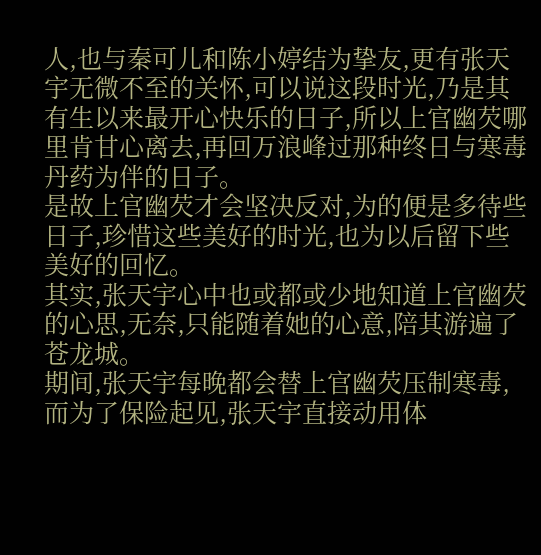人,也与秦可儿和陈小婷结为挚友,更有张天宇无微不至的关怀,可以说这段时光,乃是其有生以来最开心快乐的日子,所以上官幽芡哪里肯甘心离去,再回万浪峰过那种终日与寒毒丹药为伴的日子。
是故上官幽芡才会坚决反对,为的便是多待些日子,珍惜这些美好的时光,也为以后留下些美好的回忆。
其实,张天宇心中也或都或少地知道上官幽芡的心思,无奈,只能随着她的心意,陪其游遍了苍龙城。
期间,张天宇每晚都会替上官幽芡压制寒毒,而为了保险起见,张天宇直接动用体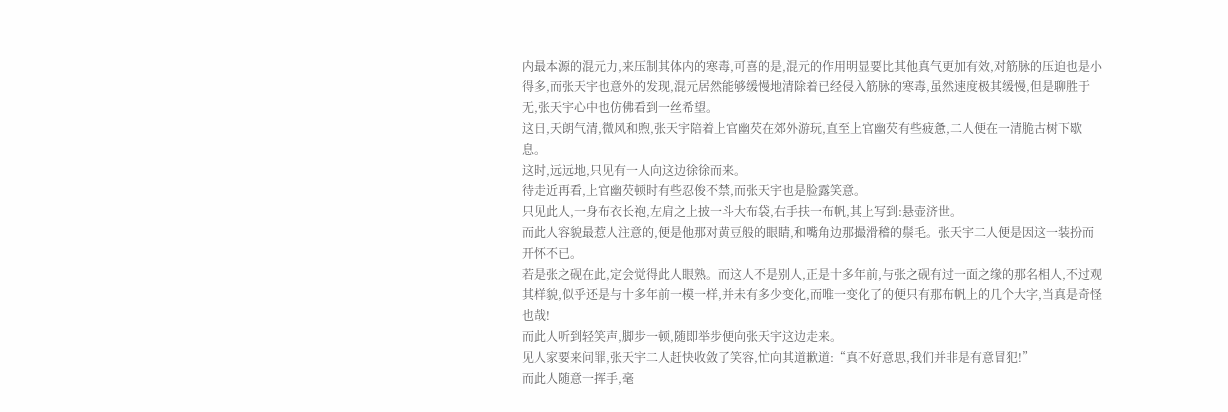内最本源的混元力,来压制其体内的寒毒,可喜的是,混元的作用明显要比其他真气更加有效,对筋脉的压迫也是小得多,而张天宇也意外的发现,混元居然能够缓慢地清除着已经侵入筋脉的寒毒,虽然速度极其缓慢,但是聊胜于无,张天宇心中也仿佛看到一丝希望。
这日,天朗气清,微风和煦,张天宇陪着上官幽芡在郊外游玩,直至上官幽芡有些疲惫,二人便在一清脆古树下歇息。
这时,远远地,只见有一人向这边徐徐而来。
待走近再看,上官幽芡顿时有些忍俊不禁,而张天宇也是脸露笑意。
只见此人,一身布衣长袍,左肩之上披一斗大布袋,右手扶一布帆,其上写到:悬壶济世。
而此人容貌最惹人注意的,便是他那对黄豆般的眼睛,和嘴角边那撮滑稽的鬃毛。张天宇二人便是因这一装扮而开怀不已。
若是张之砚在此,定会觉得此人眼熟。而这人不是别人,正是十多年前,与张之砚有过一面之缘的那名相人,不过观其样貌,似乎还是与十多年前一模一样,并未有多少变化,而唯一变化了的便只有那布帆上的几个大字,当真是奇怪也哉!
而此人听到轻笑声,脚步一顿,随即举步便向张天宇这边走来。
见人家要来问罪,张天宇二人赶快收敛了笑容,忙向其道歉道:“真不好意思,我们并非是有意冒犯!”
而此人随意一挥手,毫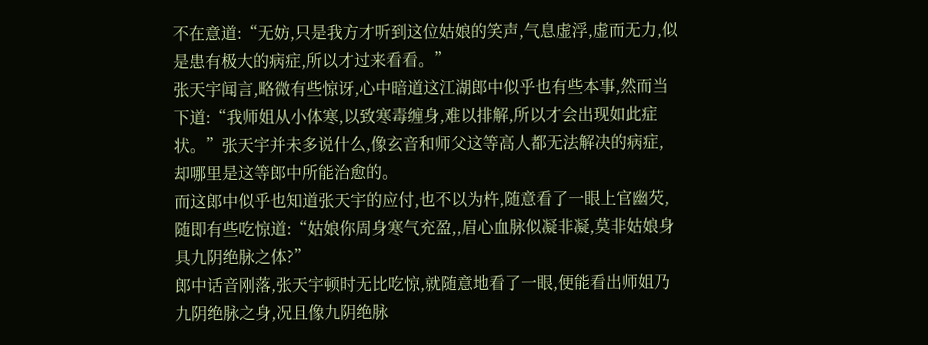不在意道:“无妨,只是我方才听到这位姑娘的笑声,气息虚浮,虚而无力,似是患有极大的病症,所以才过来看看。”
张天宇闻言,略微有些惊讶,心中暗道这江湖郎中似乎也有些本事,然而当下道:“我师姐从小体寒,以致寒毒缠身,难以排解,所以才会出现如此症状。”张天宇并未多说什么,像玄音和师父这等高人都无法解决的病症,却哪里是这等郎中所能治愈的。
而这郎中似乎也知道张天宇的应付,也不以为杵,随意看了一眼上官幽芡,随即有些吃惊道:“姑娘你周身寒气充盈,,眉心血脉似凝非凝,莫非姑娘身具九阴绝脉之体?”
郎中话音刚落,张天宇顿时无比吃惊,就随意地看了一眼,便能看出师姐乃九阴绝脉之身,况且像九阴绝脉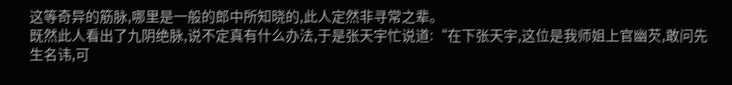这等奇异的筋脉,哪里是一般的郎中所知晓的,此人定然非寻常之辈。
既然此人看出了九阴绝脉,说不定真有什么办法,于是张天宇忙说道:“在下张天宇,这位是我师姐上官幽芡,敢问先生名讳,可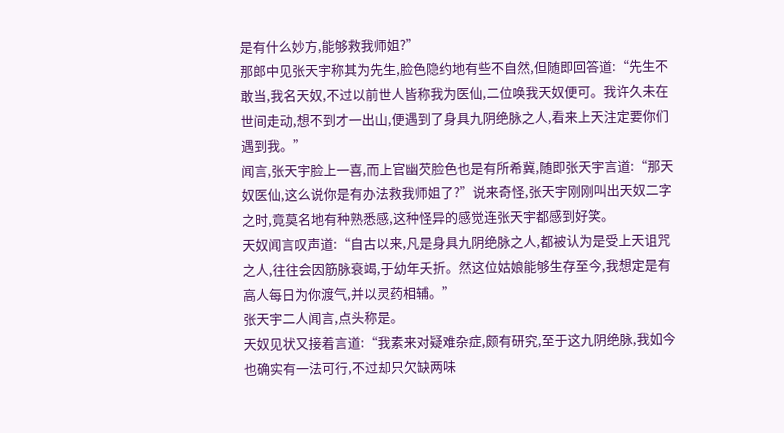是有什么妙方,能够救我师姐?”
那郎中见张天宇称其为先生,脸色隐约地有些不自然,但随即回答道:“先生不敢当,我名天奴,不过以前世人皆称我为医仙,二位唤我天奴便可。我许久未在世间走动,想不到才一出山,便遇到了身具九阴绝脉之人,看来上天注定要你们遇到我。”
闻言,张天宇脸上一喜,而上官幽芡脸色也是有所希冀,随即张天宇言道:“那天奴医仙,这么说你是有办法救我师姐了?”说来奇怪,张天宇刚刚叫出天奴二字之时,竟莫名地有种熟悉感,这种怪异的感觉连张天宇都感到好笑。
天奴闻言叹声道:“自古以来,凡是身具九阴绝脉之人,都被认为是受上天诅咒之人,往往会因筋脉衰竭,于幼年夭折。然这位姑娘能够生存至今,我想定是有高人每日为你渡气,并以灵药相辅。”
张天宇二人闻言,点头称是。
天奴见状又接着言道:“我素来对疑难杂症,颇有研究,至于这九阴绝脉,我如今也确实有一法可行,不过却只欠缺两味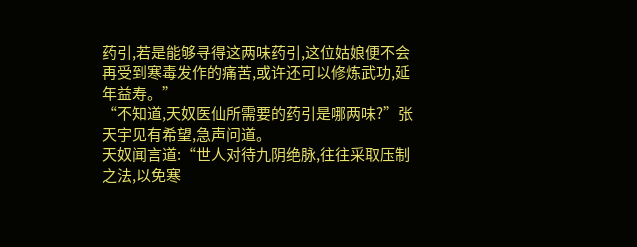药引,若是能够寻得这两味药引,这位姑娘便不会再受到寒毒发作的痛苦,或许还可以修炼武功,延年益寿。”
“不知道,天奴医仙所需要的药引是哪两味?”张天宇见有希望,急声问道。
天奴闻言道:“世人对待九阴绝脉,往往采取压制之法,以免寒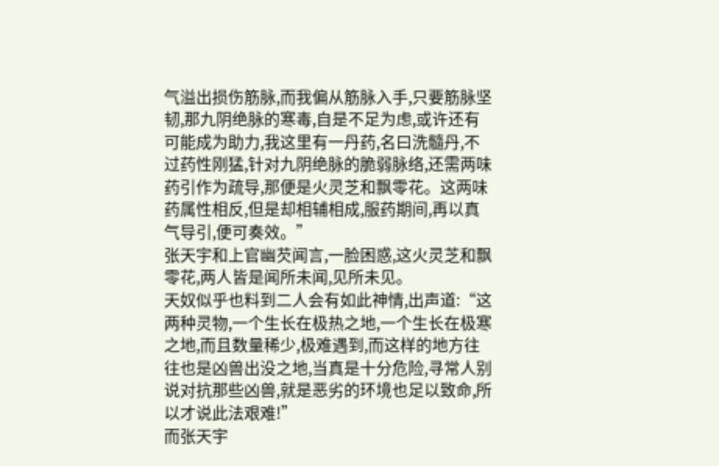气溢出损伤筋脉,而我偏从筋脉入手,只要筋脉坚韧,那九阴绝脉的寒毒,自是不足为虑,或许还有可能成为助力,我这里有一丹药,名曰洗髓丹,不过药性刚猛,针对九阴绝脉的脆弱脉络,还需两味药引作为疏导,那便是火灵芝和飘零花。这两味药属性相反,但是却相辅相成,服药期间,再以真气导引,便可奏效。”
张天宇和上官幽芡闻言,一脸困惑,这火灵芝和飘零花,两人皆是闻所未闻,见所未见。
天奴似乎也料到二人会有如此神情,出声道:“这两种灵物,一个生长在极热之地,一个生长在极寒之地,而且数量稀少,极难遇到,而这样的地方往往也是凶兽出没之地,当真是十分危险,寻常人别说对抗那些凶兽,就是恶劣的环境也足以致命,所以才说此法艰难!”
而张天宇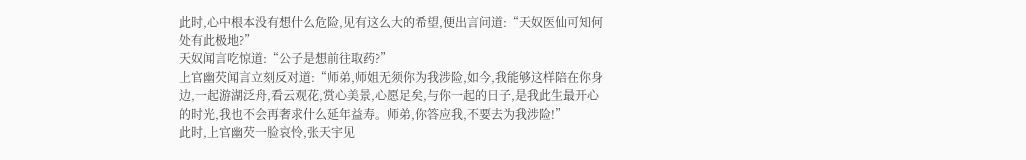此时,心中根本没有想什么危险,见有这么大的希望,便出言问道:“天奴医仙可知何处有此极地?”
天奴闻言吃惊道:“公子是想前往取药?”
上官幽芡闻言立刻反对道:“师弟,师姐无须你为我涉险,如今,我能够这样陪在你身边,一起游湖泛舟,看云观花,赏心美景,心愿足矣,与你一起的日子,是我此生最开心的时光,我也不会再奢求什么延年益寿。师弟,你答应我,不要去为我涉险!”
此时,上官幽芡一脸哀怜,张天宇见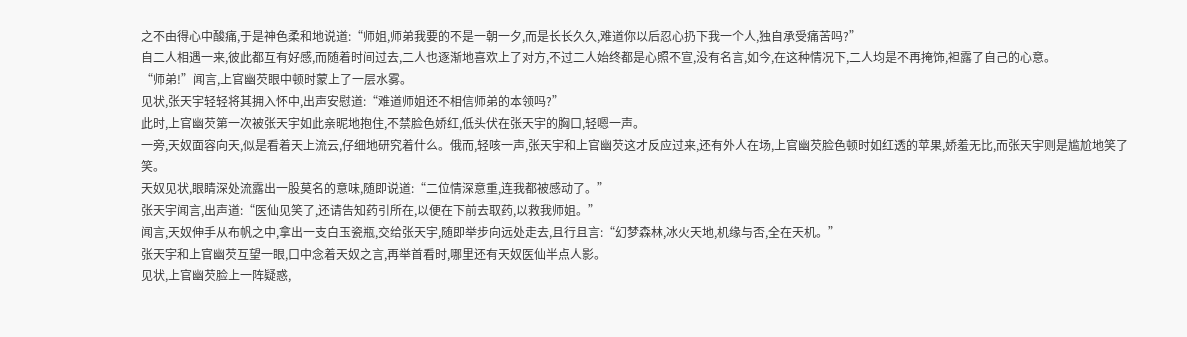之不由得心中酸痛,于是神色柔和地说道:“师姐,师弟我要的不是一朝一夕,而是长长久久,难道你以后忍心扔下我一个人,独自承受痛苦吗?”
自二人相遇一来,彼此都互有好感,而随着时间过去,二人也逐渐地喜欢上了对方,不过二人始终都是心照不宣,没有名言,如今,在这种情况下,二人均是不再掩饰,袒露了自己的心意。
“师弟!”闻言,上官幽芡眼中顿时蒙上了一层水雾。
见状,张天宇轻轻将其拥入怀中,出声安慰道:“难道师姐还不相信师弟的本领吗?”
此时,上官幽芡第一次被张天宇如此亲昵地抱住,不禁脸色娇红,低头伏在张天宇的胸口,轻嗯一声。
一旁,天奴面容向天,似是看着天上流云,仔细地研究着什么。俄而,轻咳一声,张天宇和上官幽芡这才反应过来,还有外人在场,上官幽芡脸色顿时如红透的苹果,娇羞无比,而张天宇则是尴尬地笑了笑。
天奴见状,眼睛深处流露出一股莫名的意味,随即说道:“二位情深意重,连我都被感动了。”
张天宇闻言,出声道:“医仙见笑了,还请告知药引所在,以便在下前去取药,以救我师姐。”
闻言,天奴伸手从布帆之中,拿出一支白玉瓷瓶,交给张天宇,随即举步向远处走去,且行且言:“幻梦森林,冰火天地,机缘与否,全在天机。”
张天宇和上官幽芡互望一眼,口中念着天奴之言,再举首看时,哪里还有天奴医仙半点人影。
见状,上官幽芡脸上一阵疑惑,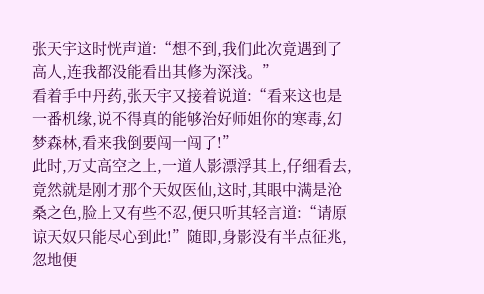张天宇这时恍声道:“想不到,我们此次竟遇到了高人,连我都没能看出其修为深浅。”
看着手中丹药,张天宇又接着说道:“看来这也是一番机缘,说不得真的能够治好师姐你的寒毒,幻梦森林,看来我倒要闯一闯了!”
此时,万丈高空之上,一道人影漂浮其上,仔细看去,竟然就是刚才那个天奴医仙,这时,其眼中满是沧桑之色,脸上又有些不忍,便只听其轻言道:“请原谅天奴只能尽心到此!”随即,身影没有半点征兆,忽地便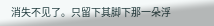消失不见了。只留下其脚下那一朵浮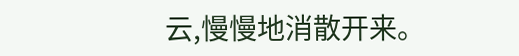云,慢慢地消散开来。